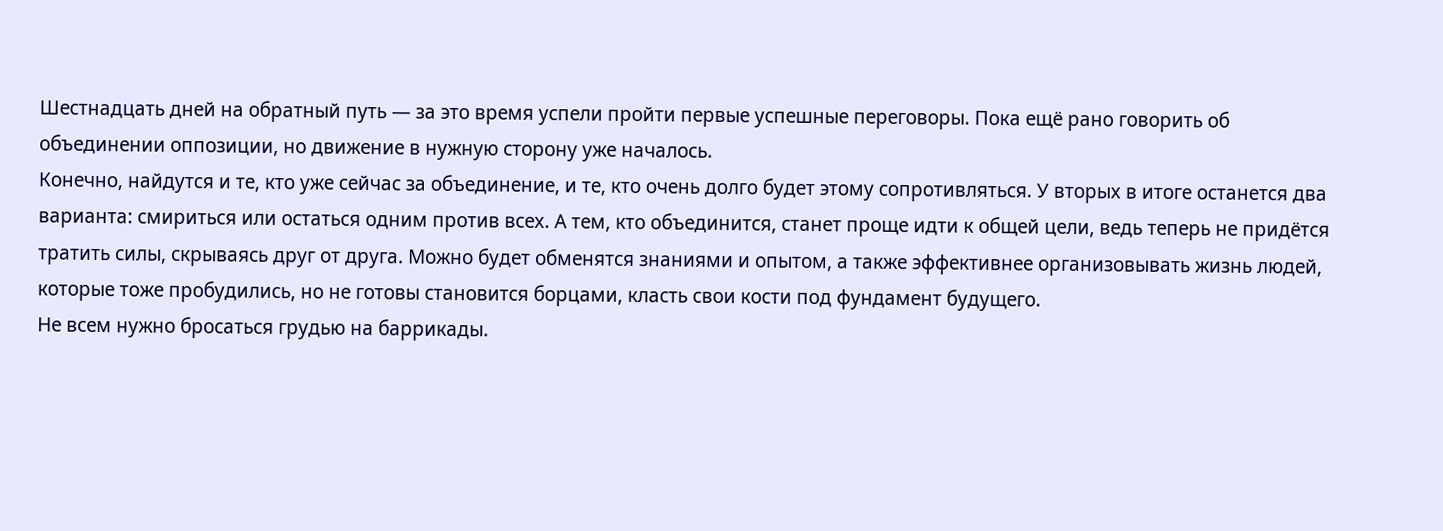Шестнадцать дней на обратный путь — за это время успели пройти первые успешные переговоры. Пока ещё рано говорить об объединении оппозиции, но движение в нужную сторону уже началось.
Конечно, найдутся и те, кто уже сейчас за объединение, и те, кто очень долго будет этому сопротивляться. У вторых в итоге останется два варианта: смириться или остаться одним против всех. А тем, кто объединится, станет проще идти к общей цели, ведь теперь не придётся тратить силы, скрываясь друг от друга. Можно будет обменятся знаниями и опытом, а также эффективнее организовывать жизнь людей, которые тоже пробудились, но не готовы становится борцами, класть свои кости под фундамент будущего.
Не всем нужно бросаться грудью на баррикады.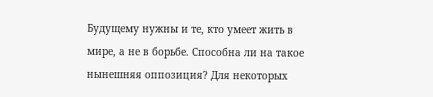Будущему нужны и те, кто умеет жить в мире, а не в борьбе. Способна ли на такое нынешняя оппозиция? Для некоторых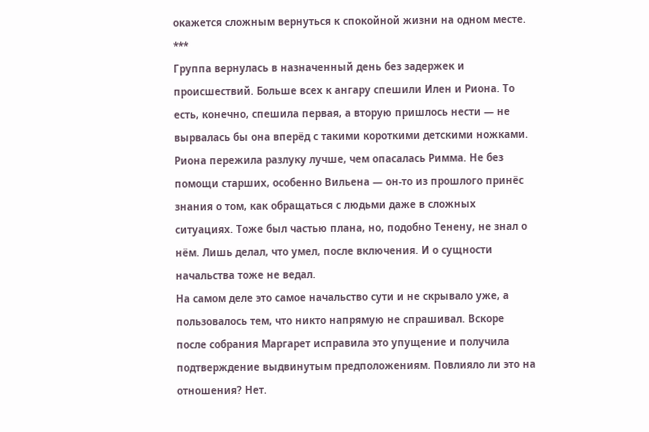окажется сложным вернуться к спокойной жизни на одном месте.
***
Группа вернулась в назначенный день без задержек и происшествий. Больше всех к ангару спешили Илен и Риона. То есть, конечно, спешила первая, а вторую пришлось нести — не вырвалась бы она вперёд с такими короткими детскими ножками. Риона пережила разлуку лучше, чем опасалась Римма. Не без помощи старших, особенно Вильена — он-то из прошлого принёс знания о том, как обращаться с людьми даже в сложных ситуациях. Тоже был частью плана, но, подобно Тенену, не знал о нём. Лишь делал, что умел, после включения. И о сущности начальства тоже не ведал.
На самом деле это самое начальство сути и не скрывало уже, а пользовалось тем, что никто напрямую не спрашивал. Вскоре после собрания Маргарет исправила это упущение и получила подтверждение выдвинутым предположениям. Повлияло ли это на отношения? Нет.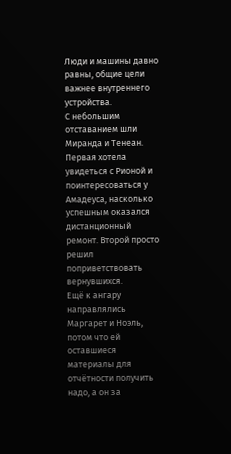Люди и машины давно равны, общие цели важнее внутреннего устройства.
С небольшим отставанием шли Миранда и Тенеан. Первая хотела увидеться с Рионой и поинтересоваться у Амадеуса, насколько успешным оказался дистанционный ремонт. Второй просто решил поприветствовать вернувшихся.
Ещё к ангару направлялись Маргарет и Ноэль, потом что ей оставшиеся материалы для отчётности получить надо, а он за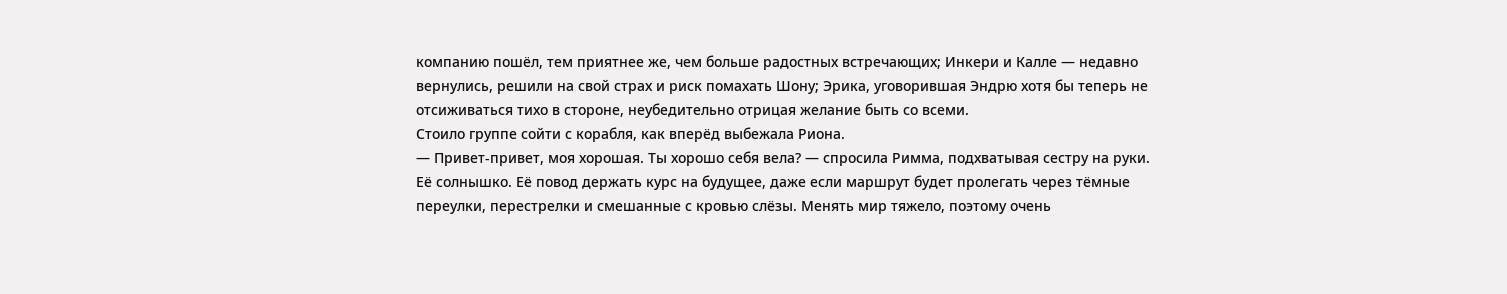компанию пошёл, тем приятнее же, чем больше радостных встречающих; Инкери и Калле — недавно вернулись, решили на свой страх и риск помахать Шону; Эрика, уговорившая Эндрю хотя бы теперь не отсиживаться тихо в стороне, неубедительно отрицая желание быть со всеми.
Стоило группе сойти с корабля, как вперёд выбежала Риона.
— Привет-привет, моя хорошая. Ты хорошо себя вела? — спросила Римма, подхватывая сестру на руки.
Её солнышко. Её повод держать курс на будущее, даже если маршрут будет пролегать через тёмные переулки, перестрелки и смешанные с кровью слёзы. Менять мир тяжело, поэтому очень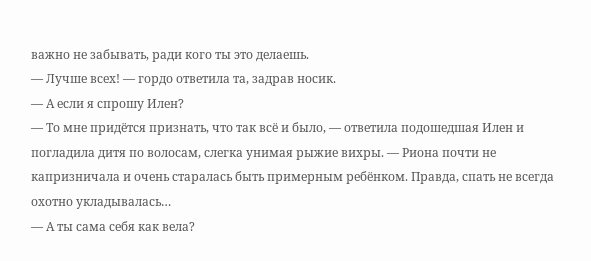важно не забывать, ради кого ты это делаешь.
— Лучше всех! — гордо ответила та, задрав носик.
— А если я спрошу Илен?
— То мне придётся признать, что так всё и было, — ответила подошедшая Илен и погладила дитя по волосам, слегка унимая рыжие вихры. — Риона почти не капризничала и очень старалась быть примерным ребёнком. Правда, спать не всегда охотно укладывалась…
— А ты сама себя как вела?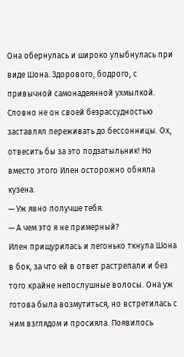Она обернулась и широко улыбнулась при виде Шона. Здорового, бодрого, с привычной самонадеянной ухмылкой. Словно не он своей безрассудностью заставлял переживать до бессонницы. Ох, отвесить бы за это подзатыльник! Но вместо этого Илен осторожно обняла кузена.
— Уж явно получше тебя.
— А чем это я не примерный?
Илен прищурилась и легонько ткнула Шона в бок, за что ей в ответ растрепали и без того крайне непослушные волосы. Она уж готова была возмутиться, но встретилась с ним взглядом и просияла. Появилось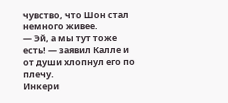чувство, что Шон стал немного живее.
— Эй, а мы тут тоже есть! — заявил Калле и от души хлопнул его по плечу.
Инкери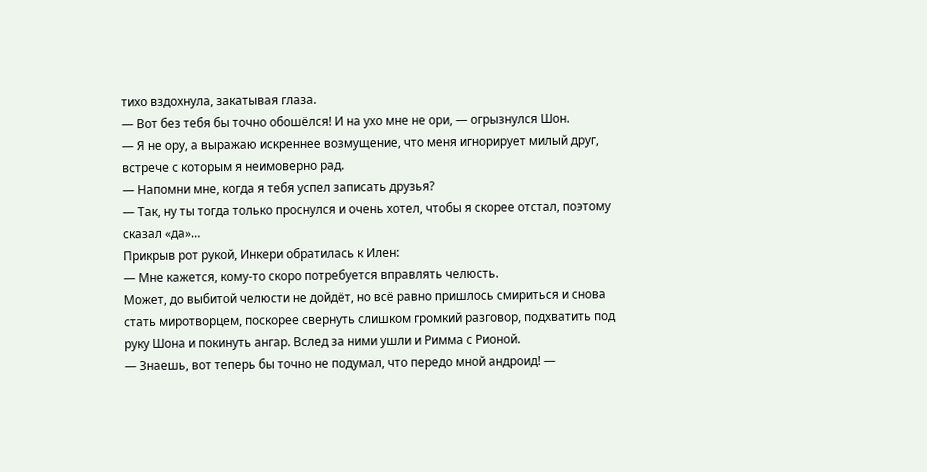тихо вздохнула, закатывая глаза.
— Вот без тебя бы точно обошёлся! И на ухо мне не ори, — огрызнулся Шон.
— Я не ору, а выражаю искреннее возмущение, что меня игнорирует милый друг, встрече с которым я неимоверно рад.
— Напомни мне, когда я тебя успел записать друзья?
— Так, ну ты тогда только проснулся и очень хотел, чтобы я скорее отстал, поэтому сказал «да»…
Прикрыв рот рукой, Инкери обратилась к Илен:
— Мне кажется, кому-то скоро потребуется вправлять челюсть.
Может, до выбитой челюсти не дойдёт, но всё равно пришлось смириться и снова стать миротворцем, поскорее свернуть слишком громкий разговор, подхватить под руку Шона и покинуть ангар. Вслед за ними ушли и Римма с Рионой.
— Знаешь, вот теперь бы точно не подумал, что передо мной андроид! —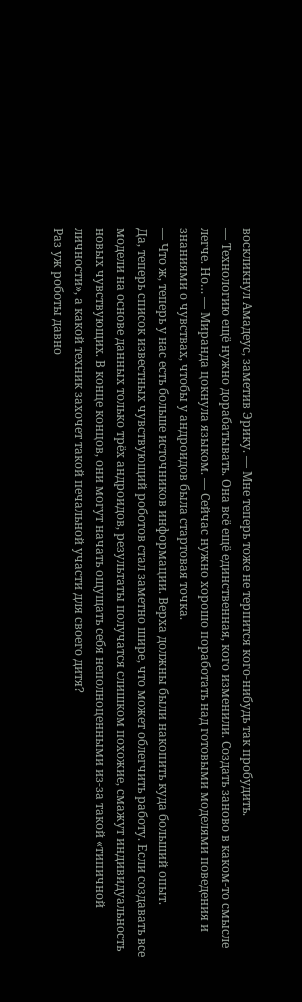воскликнул Амадеус, заметив Эрику. — Мне теперь тоже не терпится кого-нибудь так пробудить.
— Технологию ещё нужно дорабатывать. Она всё ещё единственная, кого изменили. Создать заново в каком-то смысле легче. Но… — Миранда цокнула языком. — Сейчас нужно хорошо поработать над готовыми моделями поведения и знаниями о чувствах, чтобы у андроидов была стартовая точка.
— Что ж, теперь у нас есть больше источников информации. Верха должны были накопить куда больший опыт.
Да, теперь список известных чувствующий роботов стал заметно шире, что может облегчить работу. Если создавать все модели на основе данных только трёх андроидов, результаты получатся слишком похожие, смажут индивидуальность новых чувствующих. В конце концов, они могут начать ощущать себя неполноценными из-за такой «типичной личности», а какой техник захочет такой печальной участи для своего дитя?
Раз уж роботы давно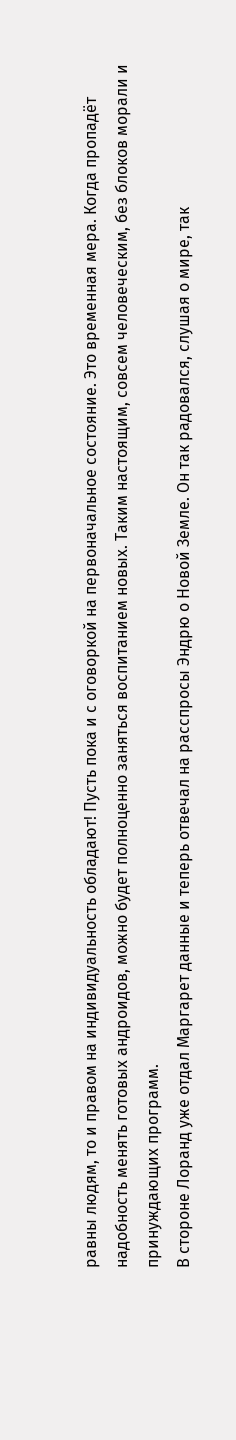равны людям, то и правом на индивидуальность обладают! Пусть пока и с оговоркой на первоначальное состояние. Это временная мера. Когда пропадёт надобность менять готовых андроидов, можно будет полноценно заняться воспитанием новых. Таким настоящим, совсем человеческим, без блоков морали и принуждающих программ.
В стороне Лоранд уже отдал Маргарет данные и теперь отвечал на расспросы Эндрю о Новой Земле. Он так радовался, слушая о мире, так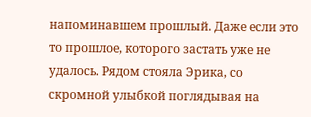напоминавшем прошлый. Даже если это то прошлое, которого застать уже не удалось. Рядом стояла Эрика, со скромной улыбкой поглядывая на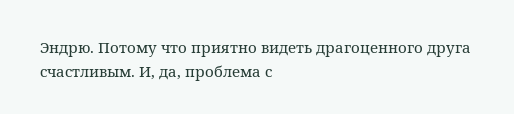Эндрю. Потому что приятно видеть драгоценного друга счастливым. И, да, проблема с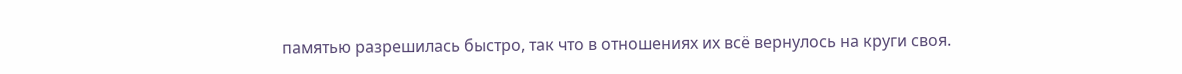памятью разрешилась быстро, так что в отношениях их всё вернулось на круги своя.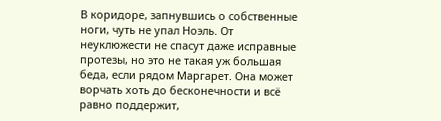В коридоре, запнувшись о собственные ноги, чуть не упал Ноэль. От неуклюжести не спасут даже исправные протезы, но это не такая уж большая беда, если рядом Маргарет. Она может ворчать хоть до бесконечности и всё равно поддержит,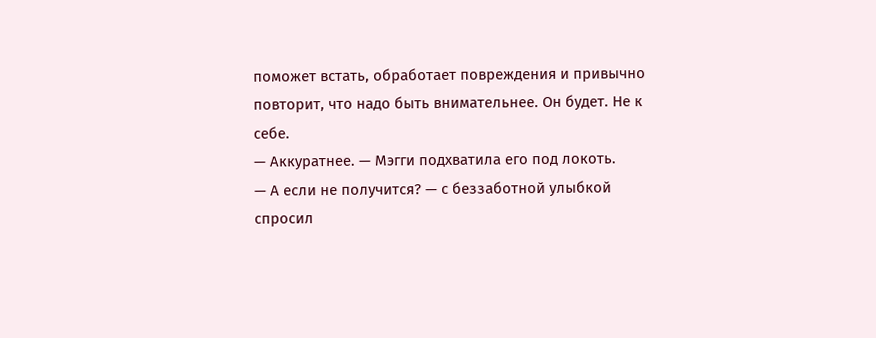поможет встать, обработает повреждения и привычно повторит, что надо быть внимательнее. Он будет. Не к себе.
— Аккуратнее. — Мэгги подхватила его под локоть.
— А если не получится? — с беззаботной улыбкой спросил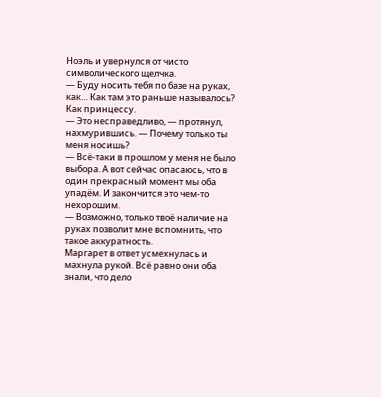Ноэль и увернулся от чисто символического щелчка.
— Буду носить тебя по базе на руках, как… Как там это раньше называлось? Как принцессу.
— Это несправедливо, — протянул, нахмурившись. — Почему только ты меня носишь?
— Всё-таки в прошлом у меня не было выбора. А вот сейчас опасаюсь, что в один прекрасный момент мы оба упадём. И закончится это чем-то нехорошим.
— Возможно, только твоё наличие на руках позволит мне вспомнить, что такое аккуратность.
Маргарет в ответ усмехнулась и махнула рукой. Всё равно они оба знали, что дело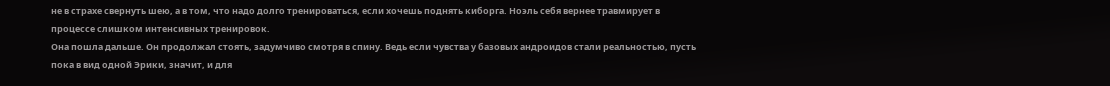не в страхе свернуть шею, а в том, что надо долго тренироваться, если хочешь поднять киборга. Ноэль себя вернее травмирует в процессе слишком интенсивных тренировок.
Она пошла дальше. Он продолжал стоять, задумчиво смотря в спину. Ведь если чувства у базовых андроидов стали реальностью, пусть пока в вид одной Эрики, значит, и для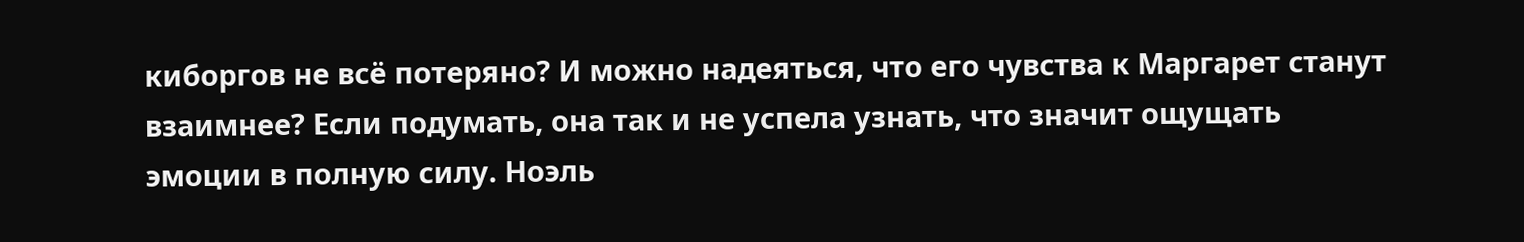киборгов не всё потеряно? И можно надеяться, что его чувства к Маргарет станут взаимнее? Если подумать, она так и не успела узнать, что значит ощущать эмоции в полную силу. Ноэль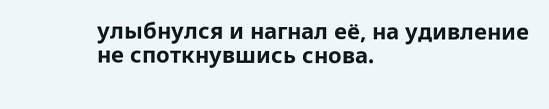улыбнулся и нагнал её, на удивление не споткнувшись снова.